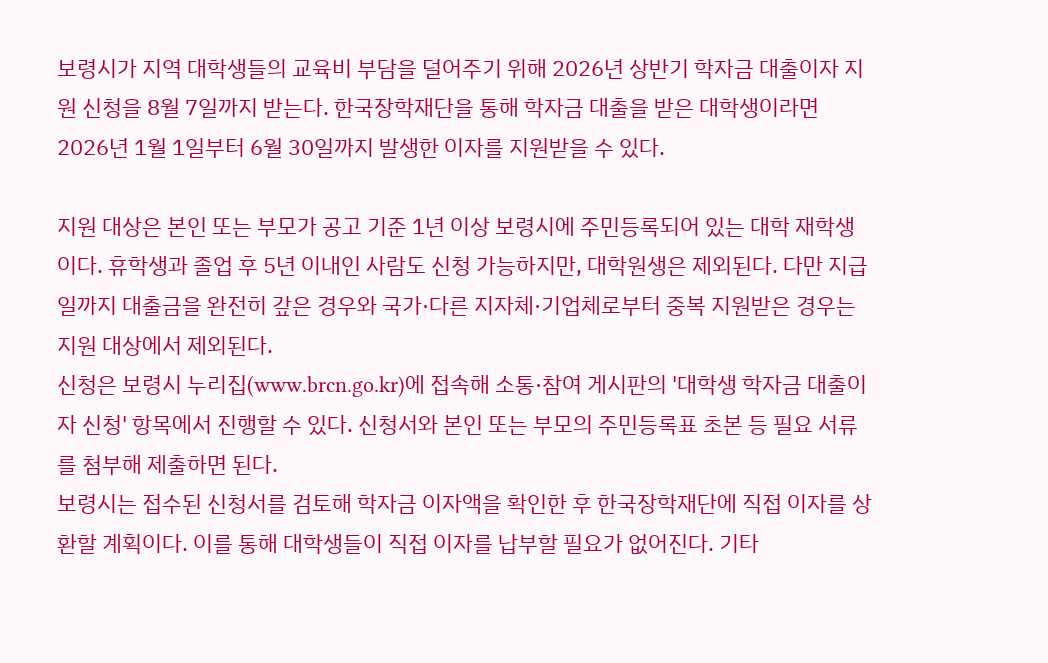보령시가 지역 대학생들의 교육비 부담을 덜어주기 위해 2026년 상반기 학자금 대출이자 지원 신청을 8월 7일까지 받는다. 한국장학재단을 통해 학자금 대출을 받은 대학생이라면 2026년 1월 1일부터 6월 30일까지 발생한 이자를 지원받을 수 있다.

지원 대상은 본인 또는 부모가 공고 기준 1년 이상 보령시에 주민등록되어 있는 대학 재학생이다. 휴학생과 졸업 후 5년 이내인 사람도 신청 가능하지만, 대학원생은 제외된다. 다만 지급일까지 대출금을 완전히 갚은 경우와 국가·다른 지자체·기업체로부터 중복 지원받은 경우는 지원 대상에서 제외된다.
신청은 보령시 누리집(www.brcn.go.kr)에 접속해 소통·참여 게시판의 '대학생 학자금 대출이자 신청' 항목에서 진행할 수 있다. 신청서와 본인 또는 부모의 주민등록표 초본 등 필요 서류를 첨부해 제출하면 된다.
보령시는 접수된 신청서를 검토해 학자금 이자액을 확인한 후 한국장학재단에 직접 이자를 상환할 계획이다. 이를 통해 대학생들이 직접 이자를 납부할 필요가 없어진다. 기타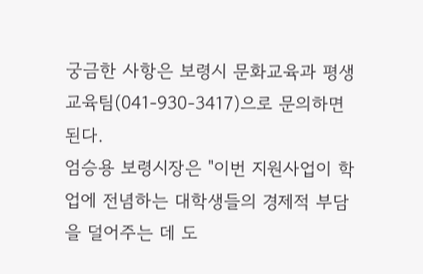궁금한 사항은 보령시 문화교육과 평생교육팀(041-930-3417)으로 문의하면 된다.
엄승용 보령시장은 "이번 지원사업이 학업에 전념하는 대학생들의 경제적 부담을 덜어주는 데 도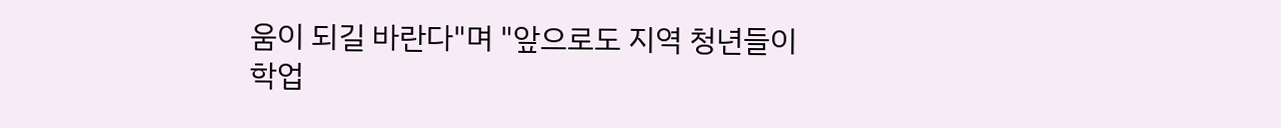움이 되길 바란다"며 "앞으로도 지역 청년들이 학업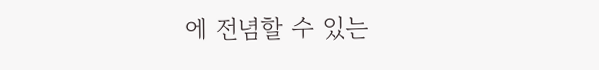에 전념할 수 있는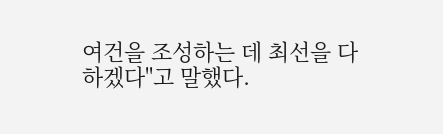여건을 조성하는 데 최선을 다하겠다"고 말했다.